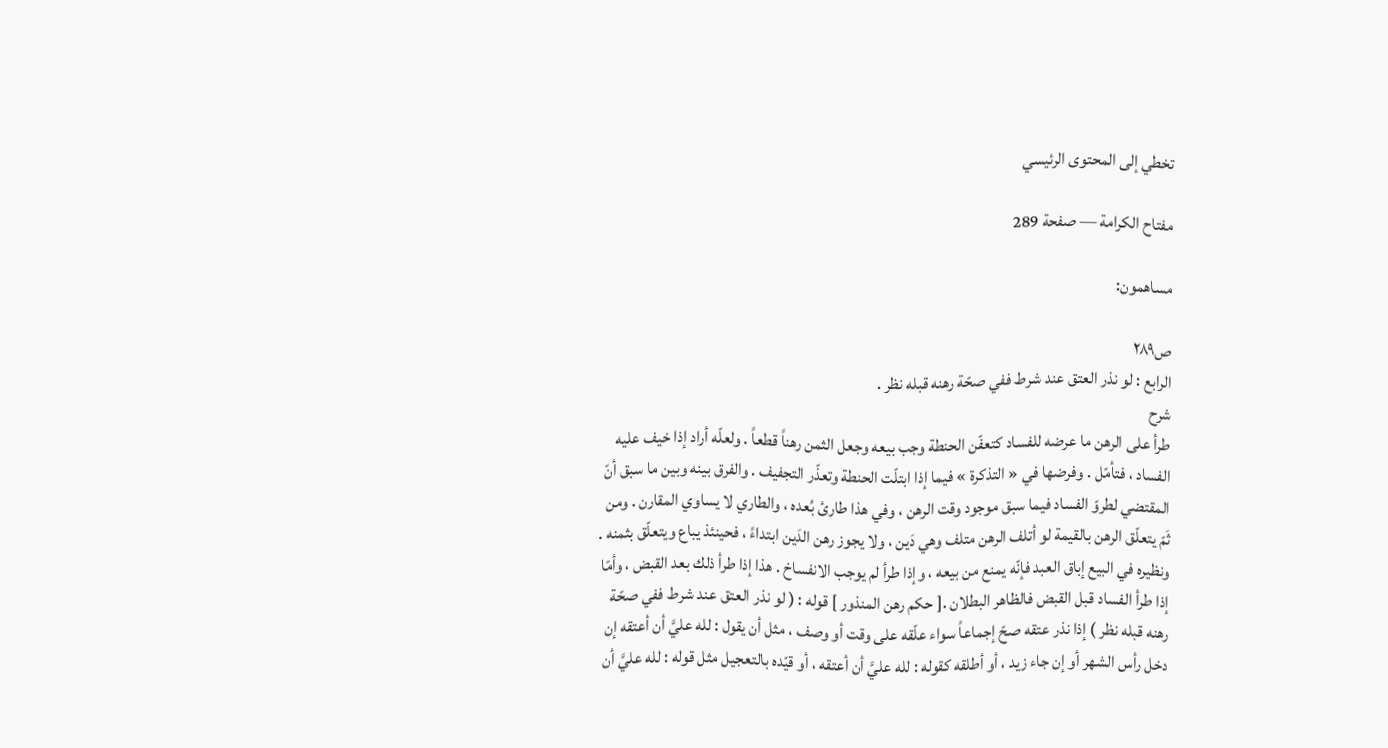تخطي إلى المحتوى الرئيسي

مفتاح الكرامة — صفحة 289

مساهمون:

ص٢٨٩
الرابع : لو نذر العتق عند شرط ففي صحّة رهنه قبله نظر .
شرح
طرأ على الرهن ما عرضه للفساد كتعفّن الحنطة وجب بيعه وجعل الثمن رهناً قطعاً . ولعلّه أراد إذا خيف عليه الفساد ، فتأمّل . وفرضها في « التذكرة » فيما إذا ابتلّت الحنطة وتعذّر التجفيف . والفرق بينه وبين ما سبق أنّ المقتضي لطروّ الفساد فيما سبق موجود وقت الرهن ، وفي هذا طارئ بُعده ، والطاري لا يساوي المقارن . ومن ثَمّ يتعلّق الرهن بالقيمة لو أتلف الرهن متلف وهي دَين ، ولا يجوز رهن الدَين ابتداءً ، فحينئذ يباع ويتعلّق بثمنه . ونظيره في البيع إباق العبد فإنّه يمنع من بيعه ، وإذا طرأ لم يوجب الانفساخ . هذا إذا طرأ ذلك بعد القبض ، وأمّا إذا طرأ الفساد قبل القبض فالظاهر البطلان .[ حكم رهن المنذور ] قوله : ( لو نذر العتق عند شرط ففي صحّة رهنه قبله نظر ) إذا نذر عتقه صحّ إجماعاً سواء علّقه على وقت أو وصف ، مثل أن يقول : لله عليَّ أن أعتقه إن دخل رأس الشهر أو إن جاء زيد ، أو أطلقه كقوله : لله عليَّ أن أعتقه ، أو قيّده بالتعجيل مثل قوله : لله عليَّ أن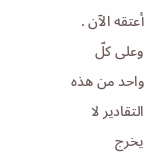أعتقه الآن . وعلى كلّ واحد من هذه التقادير لا يخرج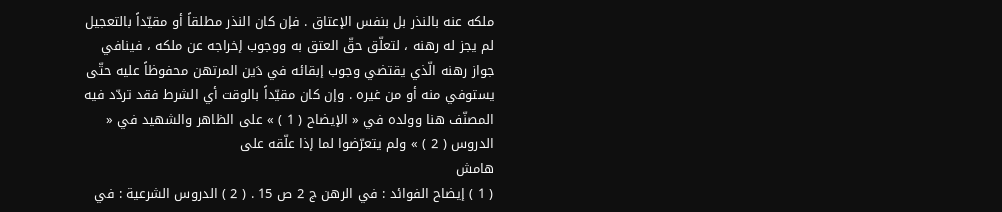ملكه عنه بالنذر بل بنفس الإعتاق . فإن كان النذر مطلقاً أو مقيّداً بالتعجيل لم يجز له رهنه ، لتعلّق حقّ العتق به ووجوب إخراجه عن ملكه ، فينافي جواز رهنه الّذي يقتضي وجوب إبقائه في دَين المرتهن محفوظاً عليه حتّى يستوفي منه أو من غيره . وإن كان مقيّداً بالوقت أي الشرط فقد تردّد فيه المصنّف هنا وولده في « الإيضاح ( 1 ) » على الظاهر والشهيد في « الدروس ( 2 ) » ولم يتعرّضوا لما إذا علّقه على
هامش
( 1 ) إيضاح الفوائد : في الرهن ج 2 ص 15 . ( 2 ) الدروس الشرعية : في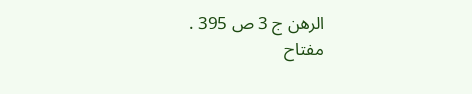الرهن ج 3 ص 395 .
مفتاح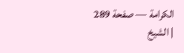الكرامة — صفحة 289 | الشيخ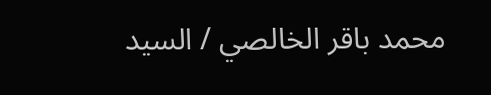محمد باقر الخالصي / السيد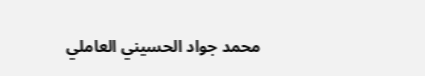محمد جواد الحسيني العاملي